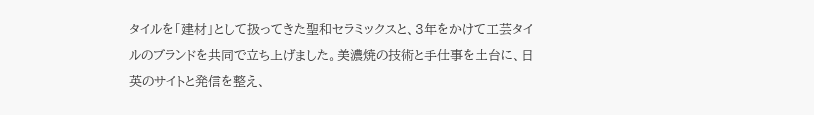タイルを「建材」として扱ってきた聖和セラミックスと、3年をかけて工芸タイルのブランドを共同で立ち上げました。美濃焼の技術と手仕事を土台に、日英のサイトと発信を整え、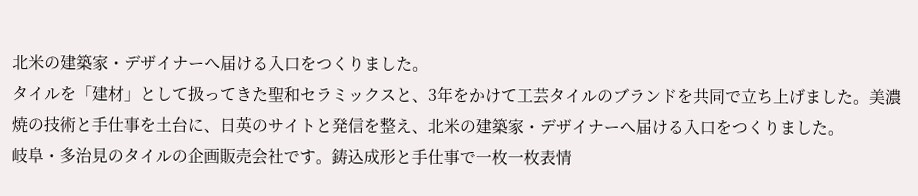北米の建築家・デザイナーへ届ける入口をつくりました。
タイルを「建材」として扱ってきた聖和セラミックスと、3年をかけて工芸タイルのブランドを共同で立ち上げました。美濃焼の技術と手仕事を土台に、日英のサイトと発信を整え、北米の建築家・デザイナーへ届ける入口をつくりました。
岐阜・多治見のタイルの企画販売会社です。鋳込成形と手仕事で一枚一枚表情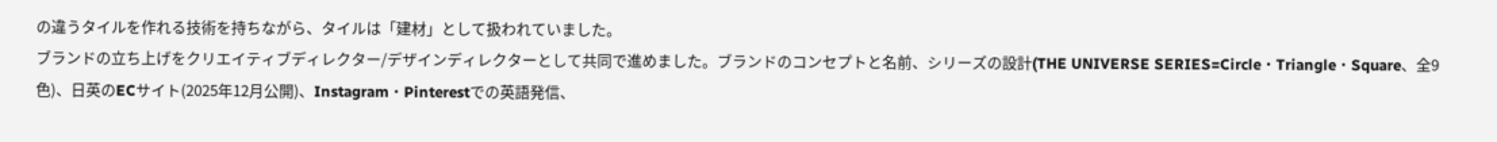の違うタイルを作れる技術を持ちながら、タイルは「建材」として扱われていました。
ブランドの立ち上げをクリエイティブディレクター/デザインディレクターとして共同で進めました。ブランドのコンセプトと名前、シリーズの設計(THE UNIVERSE SERIES=Circle・Triangle・Square、全9色)、日英のECサイト(2025年12月公開)、Instagram・Pinterestでの英語発信、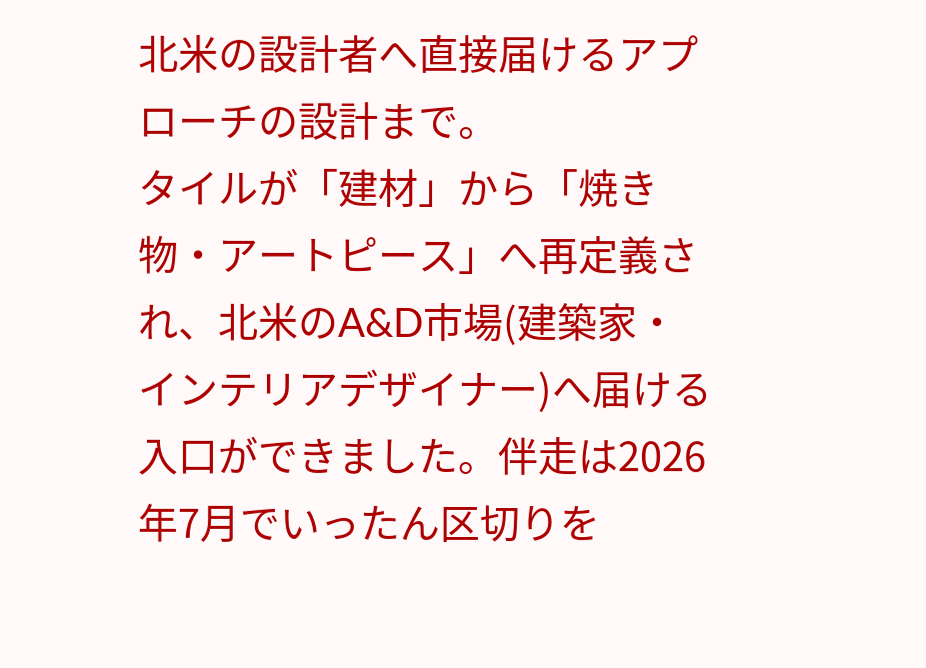北米の設計者へ直接届けるアプローチの設計まで。
タイルが「建材」から「焼き物・アートピース」へ再定義され、北米のA&D市場(建築家・インテリアデザイナー)へ届ける入口ができました。伴走は2026年7月でいったん区切りを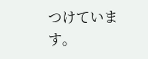つけています。